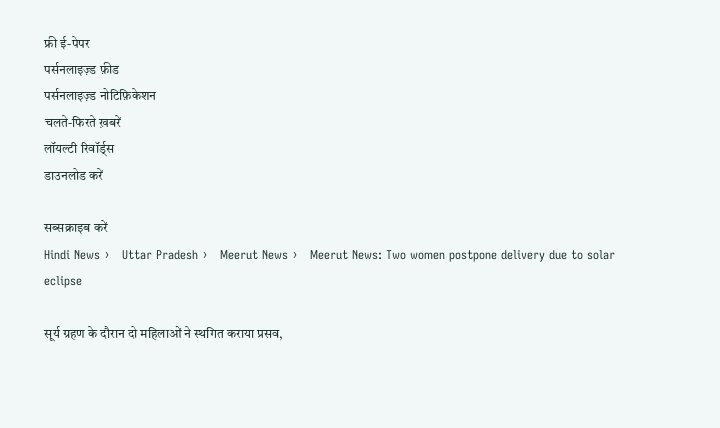फ्री ई-पेपर
पर्सनलाइज़्ड फ़ीड
पर्सनलाइज़्ड नोटिफ़िकेशन
चलते-फिरते ख़बरें
लॉयल्टी रिवॉर्ड्स
डाउनलोड करें

सब्सक्राइब करें
Hindi News ›   Uttar Pradesh ›   Meerut News ›   Meerut News: Two women postpone delivery due to solar eclipse

सूर्य ग्रहण के दौरान दो महिलाओं ने स्थगित कराया प्रसव,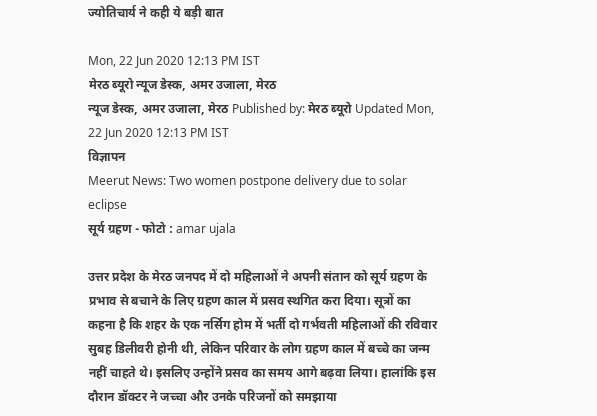ज्योतिचार्य ने कही ये बड़ी बात

Mon, 22 Jun 2020 12:13 PM IST
मेरठ ब्यूरो न्यूज डेस्क, अमर उजाला, मेरठ
न्यूज डेस्क, अमर उजाला, मेरठ Published by: मेरठ ब्यूरो Updated Mon, 22 Jun 2020 12:13 PM IST
विज्ञापन
Meerut News: Two women postpone delivery due to solar eclipse
सूर्य ग्रहण - फोटो : amar ujala

उत्तर प्रदेश के मेरठ जनपद में दो महिलाओं ने अपनी संतान को सूर्य ग्रहण के प्रभाव से बचाने के लिए ग्रहण काल में प्रसव स्थगित करा दिया। सूत्रों का कहना है कि शहर के एक नर्सिग होम में भर्ती दो गर्भवती महिलाओं की रविवार सुबह डिलीवरी होनी थी, लेकिन परिवार के लोग ग्रहण काल में बच्चे का जन्म नहीं चाहते थे। इसलिए उन्होंने प्रसव का समय आगे बढ़वा लिया। हालांकि इस दौरान डॉक्टर ने जच्चा और उनके परिजनों को समझाया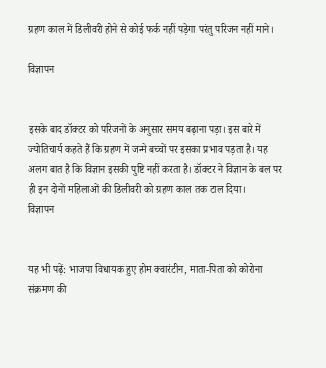ग्रहण काल में डिलीवरी होने से कोई फर्क नहीं पड़ेगा परंतु परिजन नहीं माने।

विज्ञापन


इसके बाद डॉक्टर को परिजनों के अनुसार समय बढ़ाना पड़ा। इस बारे में ज्योतिचार्य कहते हैं कि ग्रहण में जन्मे बच्चों पर इसका प्रभाव पड़ता है। यह अलग बात है कि विज्ञान इसकी पुष्टि नहीं करता है। डॉक्टर ने विज्ञान के बल पर ही इन दोनों महिलाओं की डिलीवरी को ग्रहण काल तक टाल दिया।
विज्ञापन


यह भी पढ़ें: भाजपा विधायक हुए होम क्वारंटीन, माता-पिता को कोरोना संक्रमण की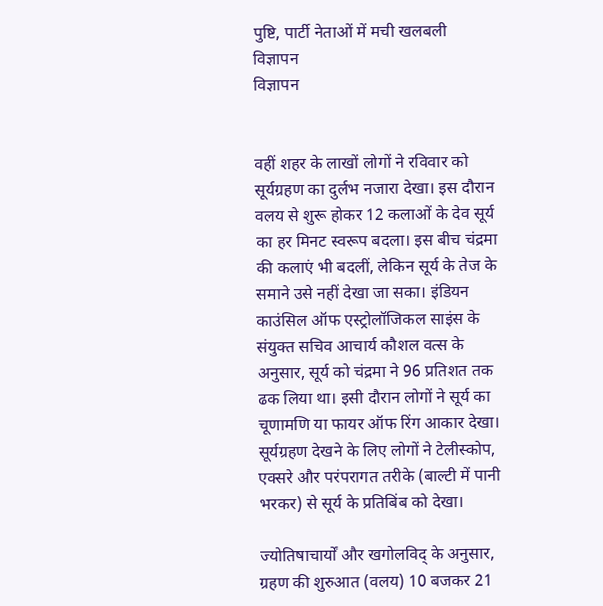पुष्टि, पार्टी नेताओं में मची खलबली
विज्ञापन
विज्ञापन


वहीं शहर के लाखों लोगों ने रविवार को सूर्यग्रहण का दुर्लभ नजारा देखा। इस दौरान वलय से शुरू होकर 12 कलाओं के देव सूर्य का हर मिनट स्वरूप बदला। इस बीच चंद्रमा की कलाएं भी बदलीं, लेकिन सूर्य के तेज के समाने उसे नहीं देखा जा सका। इंडियन काउंसिल ऑफ एस्ट्रोलॉजिकल साइंस के संयुक्त सचिव आचार्य कौशल वत्स के अनुसार, सूर्य को चंद्रमा ने 96 प्रतिशत तक ढक लिया था। इसी दौरान लोगों ने सूर्य का चूणामणि या फायर ऑफ रिंग आकार देखा। सूर्यग्रहण देखने के लिए लोगों ने टेलीस्कोप, एक्सरे और परंपरागत तरीके (बाल्टी में पानी भरकर) से सूर्य के प्रतिबिंब को देखा।

ज्योतिषाचार्यों और खगोलविद् के अनुसार, ग्रहण की शुरुआत (वलय) 10 बजकर 21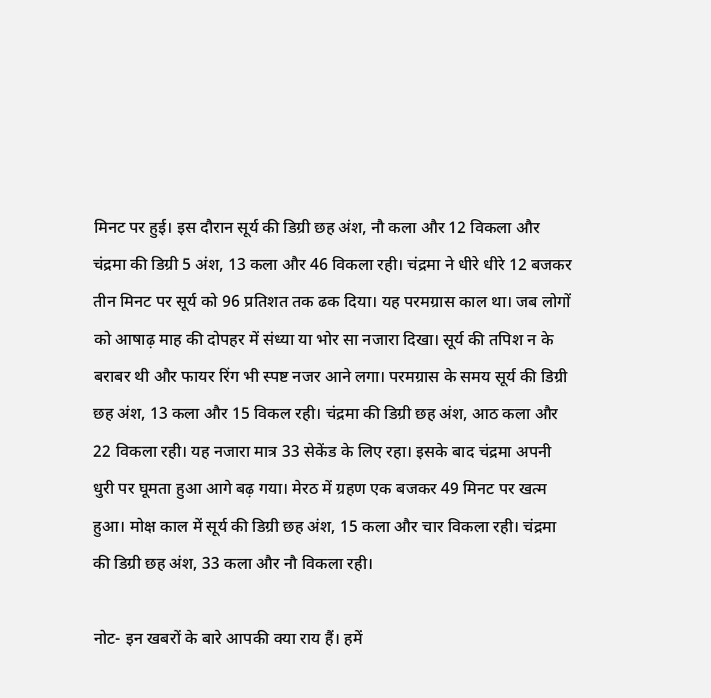मिनट पर हुई। इस दौरान सूर्य की डिग्री छह अंश, नौ कला और 12 विकला और चंद्रमा की डिग्री 5 अंश, 13 कला और 46 विकला रही। चंद्रमा ने धीरे धीरे 12 बजकर तीन मिनट पर सूर्य को 96 प्रतिशत तक ढक दिया। यह परमग्रास काल था। जब लोगों को आषाढ़ माह की दोपहर में संध्या या भोर सा नजारा दिखा। सूर्य की तपिश न के बराबर थी और फायर रिंग भी स्पष्ट नजर आने लगा। परमग्रास के समय सूर्य की डिग्री छह अंश, 13 कला और 15 विकल रही। चंद्रमा की डिग्री छह अंश, आठ कला और 22 विकला रही। यह नजारा मात्र 33 सेकेंड के लिए रहा। इसके बाद चंद्रमा अपनी धुरी पर घूमता हुआ आगे बढ़ गया। मेरठ में ग्रहण एक बजकर 49 मिनट पर खत्म हुआ। मोक्ष काल में सूर्य की डिग्री छह अंश, 15 कला और चार विकला रही। चंद्रमा की डिग्री छह अंश, 33 कला और नौ विकला रही।

नोट- इन खबरों के बारे आपकी क्या राय हैं। हमें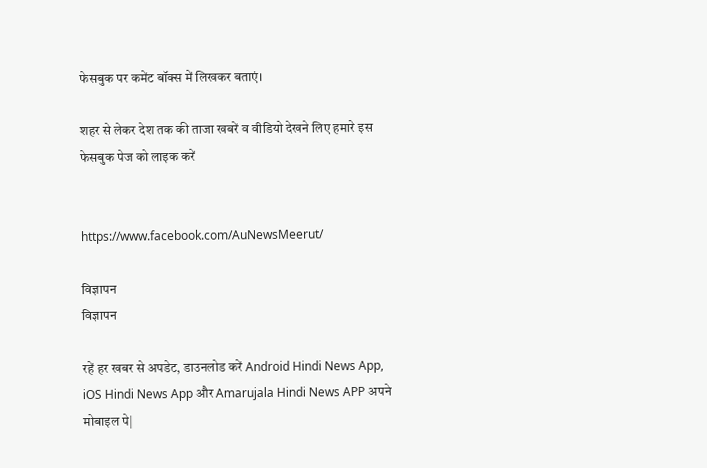फेसबुक पर कमेंट बॉक्स में लिखकर बताएं।

शहर से लेकर देश तक की ताजा खबरें व वीडियो देखने लिए हमारे इस फेसबुक पेज को लाइक करें


https://www.facebook.com/AuNewsMeerut/

विज्ञापन
विज्ञापन

रहें हर खबर से अपडेट, डाउनलोड करें Android Hindi News App, iOS Hindi News App और Amarujala Hindi News APP अपने मोबाइल पे|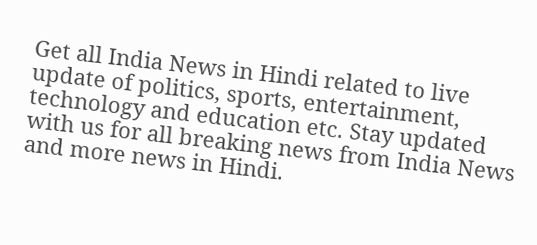Get all India News in Hindi related to live update of politics, sports, entertainment, technology and education etc. Stay updated with us for all breaking news from India News and more news in Hindi.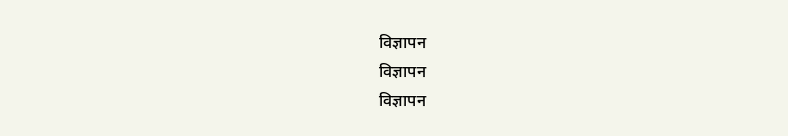विज्ञापन
विज्ञापन
विज्ञापन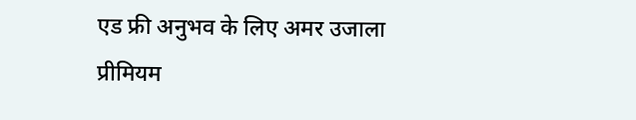एड फ्री अनुभव के लिए अमर उजाला प्रीमियम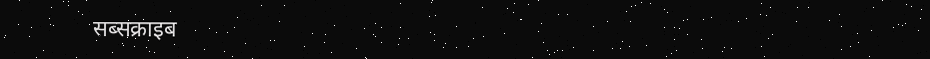सब्सक्राइब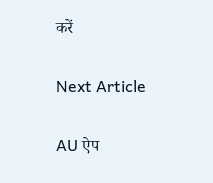करें

Next Article

AU ऐप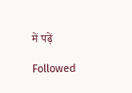में पढ़ें

Followed